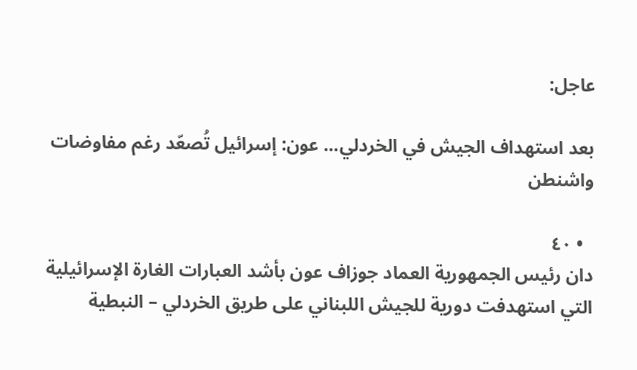عاجل:

بعد استهداف الجيش في الخردلي... عون: إسرائيل تُصعّد رغم مفاوضات واشنطن

  • ٤٠
دان رئيس الجمهورية العماد جوزاف عون بأشد العبارات الغارة الإسرائيلية التي استهدفت دورية للجيش اللبناني على طريق الخردلي – النبطية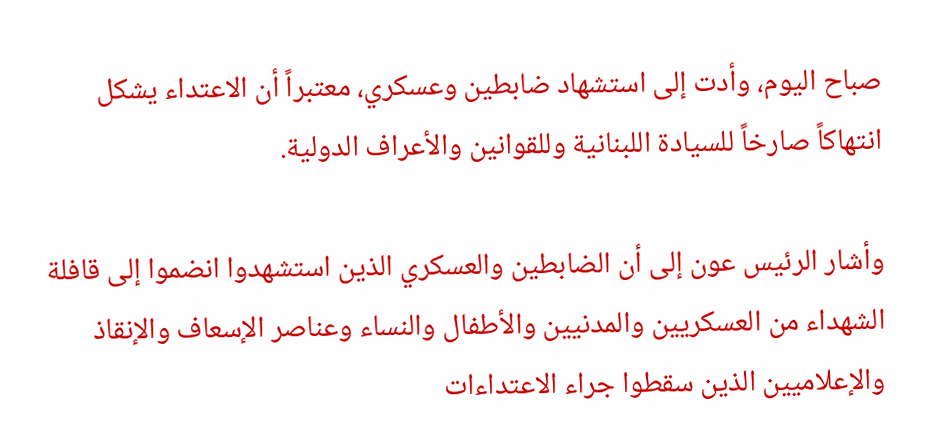صباح اليوم، وأدت إلى استشهاد ضابطين وعسكري، معتبراً أن الاعتداء يشكل انتهاكاً صارخاً للسيادة اللبنانية وللقوانين والأعراف الدولية.

وأشار الرئيس عون إلى أن الضابطين والعسكري الذين استشهدوا انضموا إلى قافلة الشهداء من العسكريين والمدنيين والأطفال والنساء وعناصر الإسعاف والإنقاذ والإعلاميين الذين سقطوا جراء الاعتداءات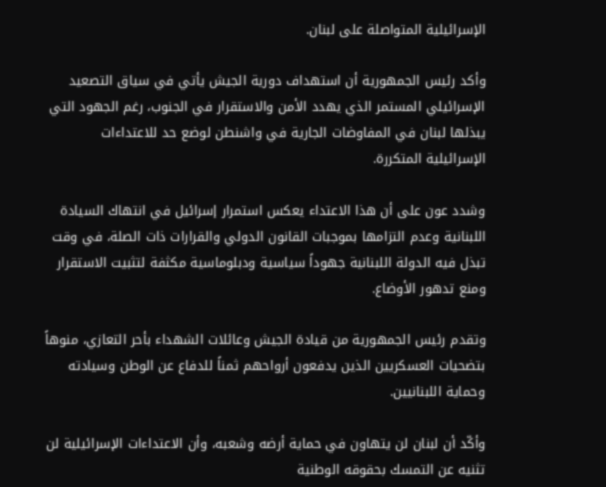الإسرائيلية المتواصلة على لبنان.

وأكد رئيس الجمهورية أن استهداف دورية الجيش يأتي في سياق التصعيد الإسرائيلي المستمر الذي يهدد الأمن والاستقرار في الجنوب، رغم الجهود التي يبذلها لبنان في المفاوضات الجارية في واشنطن لوضع حد للاعتداءات الإسرائيلية المتكررة.

وشدد عون على أن هذا الاعتداء يعكس استمرار إسرائيل في انتهاك السيادة اللبنانية وعدم التزامها بموجبات القانون الدولي والقرارات ذات الصلة، في وقت تبذل فيه الدولة اللبنانية جهوداً سياسية ودبلوماسية مكثفة لتثبيت الاستقرار ومنع تدهور الأوضاع.

وتقدم رئيس الجمهورية من قيادة الجيش وعائلات الشهداء بأحر التعازي، منوهاً بتضحيات العسكريين الذين يدفعون أرواحهم ثمناً للدفاع عن الوطن وسيادته وحماية اللبنانيين.

وأكّد أن لبنان لن يتهاون في حماية أرضه وشعبه، وأن الاعتداءات الإسرائيلية لن تثنيه عن التمسك بحقوقه الوطنية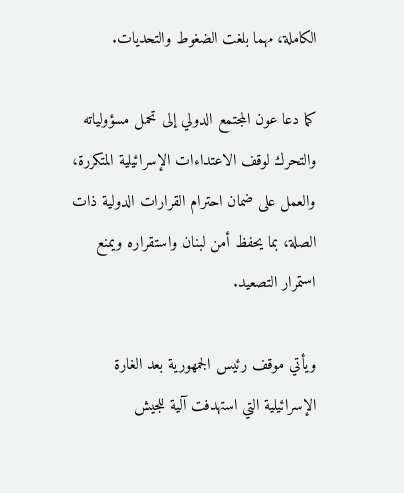الكاملة، مهما بلغت الضغوط والتحديات.

كما دعا عون المجتمع الدولي إلى تحمل مسؤولياته والتحرك لوقف الاعتداءات الإسرائيلية المتكررة، والعمل على ضمان احترام القرارات الدولية ذات الصلة، بما يحفظ أمن لبنان واستقراره ويمنع استمرار التصعيد.

ويأتي موقف رئيس الجمهورية بعد الغارة الإسرائيلية التي استهدفت آلية للجيش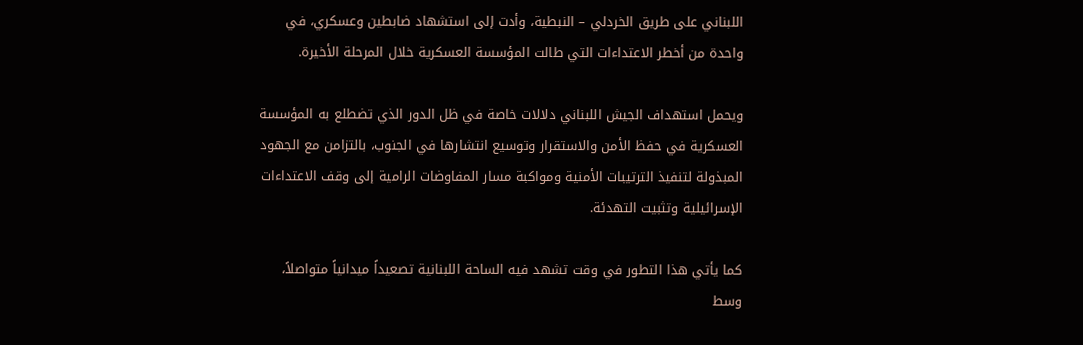اللبناني على طريق الخردلي – النبطية، وأدت إلى استشهاد ضابطين وعسكري، في واحدة من أخطر الاعتداءات التي طالت المؤسسة العسكرية خلال المرحلة الأخيرة.

ويحمل استهداف الجيش اللبناني دلالات خاصة في ظل الدور الذي تضطلع به المؤسسة العسكرية في حفظ الأمن والاستقرار وتوسيع انتشارها في الجنوب، بالتزامن مع الجهود المبذولة لتنفيذ الترتيبات الأمنية ومواكبة مسار المفاوضات الرامية إلى وقف الاعتداءات الإسرائيلية وتثبيت التهدئة.

كما يأتي هذا التطور في وقت تشهد فيه الساحة اللبنانية تصعيداً ميدانياً متواصلاً، وسط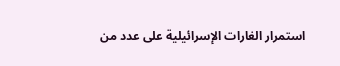استمرار الغارات الإسرائيلية على عدد من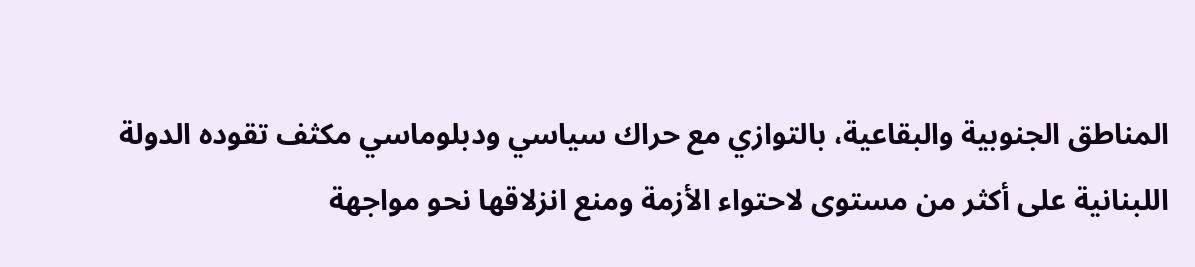المناطق الجنوبية والبقاعية، بالتوازي مع حراك سياسي ودبلوماسي مكثف تقوده الدولة اللبنانية على أكثر من مستوى لاحتواء الأزمة ومنع انزلاقها نحو مواجهة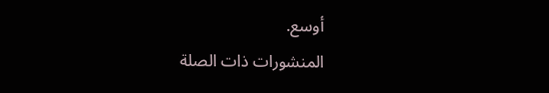أوسع.
المنشورات ذات الصلة